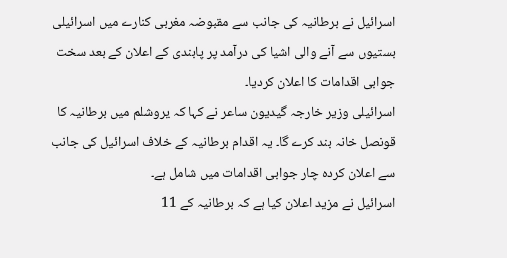اسرائیل نے برطانیہ کی جانب سے مقبوضہ مغربی کنارے میں اسرائیلی بستیوں سے آنے والی اشیا کی درآمد پر پابندی کے اعلان کے بعد سخت جوابی اقدامات کا اعلان کردیا۔
اسرائیلی وزیر خارجہ گیدیون ساعر نے کہا کہ یروشلم میں برطانیہ کا قونصل خانہ بند کرے گا۔ یہ اقدام برطانیہ کے خلاف اسرائیل کی جانب سے اعلان کردہ چار جوابی اقدامات میں شامل ہے۔
اسرائیل نے مزید اعلان کیا ہے کہ برطانیہ کے 11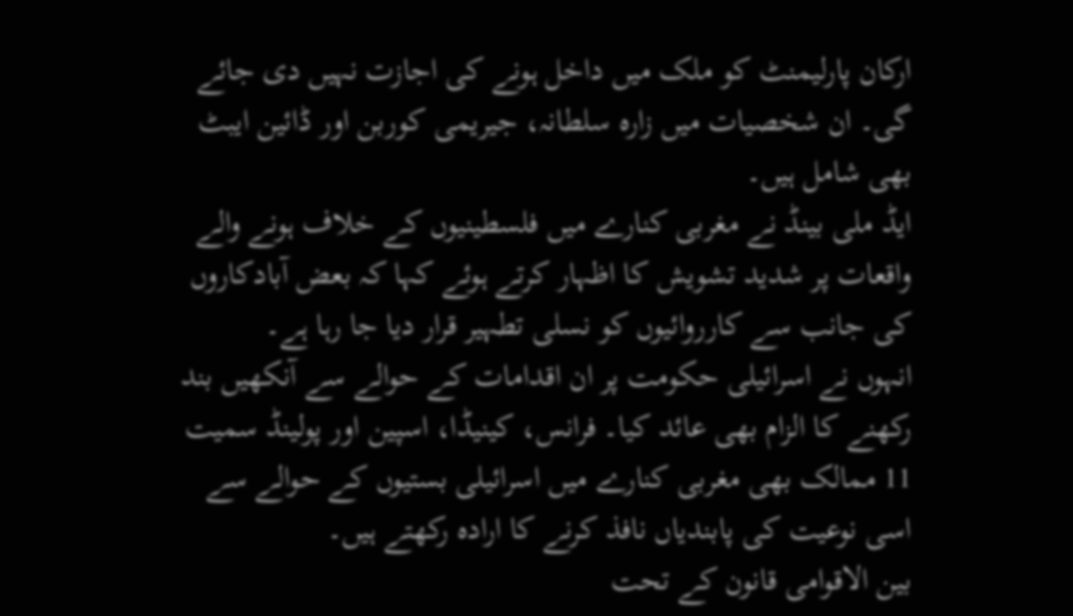ارکان پارلیمنٹ کو ملک میں داخل ہونے کی اجازت نہیں دی جائے گی۔ ان شخصیات میں زارہ سلطانہ، جیریمی کوربن اور ڈائین ایبٹ بھی شامل ہیں۔
ایڈ ملی بینڈ نے مغربی کنارے میں فلسطینیوں کے خلاف ہونے والے واقعات پر شدید تشویش کا اظہار کرتے ہوئے کہا کہ بعض آبادکاروں کی جانب سے کارروائیوں کو نسلی تطہیر قرار دیا جا رہا ہے۔
انہوں نے اسرائیلی حکومت پر ان اقدامات کے حوالے سے آنکھیں بند رکھنے کا الزام بھی عائد کیا۔ فرانس، کینیڈا، اسپین اور پولینڈ سمیت 11 ممالک بھی مغربی کنارے میں اسرائیلی بستیوں کے حوالے سے اسی نوعیت کی پابندیاں نافذ کرنے کا ارادہ رکھتے ہیں۔
بین الاقوامی قانون کے تحت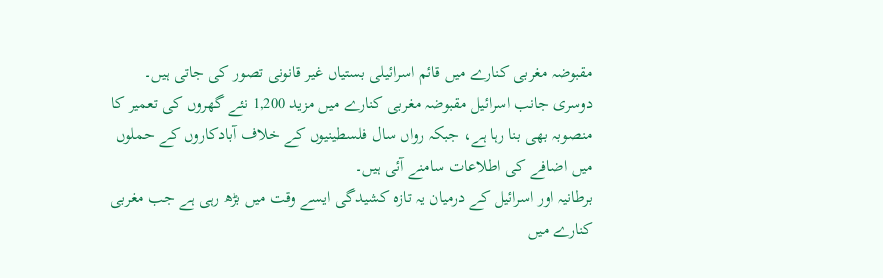مقبوضہ مغربی کنارے میں قائم اسرائیلی بستیاں غیر قانونی تصور کی جاتی ہیں۔
دوسری جانب اسرائیل مقبوضہ مغربی کنارے میں مزید 1,200 نئے گھروں کی تعمیر کا منصوبہ بھی بنا رہا ہے، جبکہ رواں سال فلسطینیوں کے خلاف آبادکاروں کے حملوں میں اضافے کی اطلاعات سامنے آئی ہیں۔
برطانیہ اور اسرائیل کے درمیان یہ تازہ کشیدگی ایسے وقت میں بڑھ رہی ہے جب مغربی کنارے میں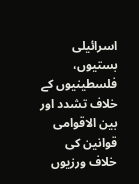اسرائیلی بستیوں، فلسطینیوں کے خلاف تشدد اور بین الاقوامی قوانین کی خلاف ورزیوں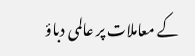کے معاملات پر عالمی دباؤ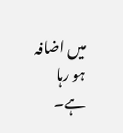میں اضافہ ہو رہا ہے۔